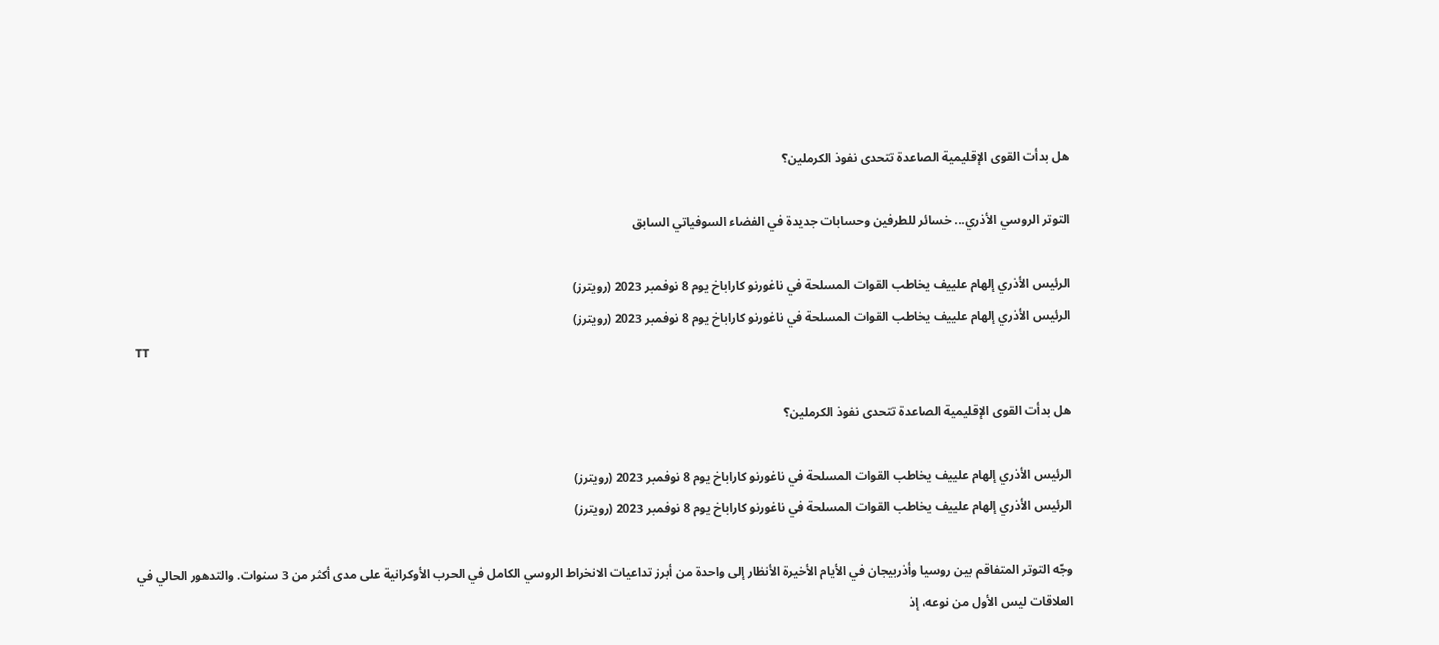هل بدأت القوى الإقليمية الصاعدة تتحدى نفوذ الكرملين؟

التوتر الروسي الأذري... خسائر للطرفين وحسابات جديدة في الفضاء السوفياتي السابق

الرئيس الأذري إلهام علييف يخاطب القوات المسلحة في ناغورنو كاراباخ يوم 8 نوفمبر 2023 (رويترز)
الرئيس الأذري إلهام علييف يخاطب القوات المسلحة في ناغورنو كاراباخ يوم 8 نوفمبر 2023 (رويترز)
TT

هل بدأت القوى الإقليمية الصاعدة تتحدى نفوذ الكرملين؟

الرئيس الأذري إلهام علييف يخاطب القوات المسلحة في ناغورنو كاراباخ يوم 8 نوفمبر 2023 (رويترز)
الرئيس الأذري إلهام علييف يخاطب القوات المسلحة في ناغورنو كاراباخ يوم 8 نوفمبر 2023 (رويترز)

وجّه التوتر المتفاقم بين روسيا وأذربيجان في الأيام الأخيرة الأنظار إلى واحدة من أبرز تداعيات الانخراط الروسي الكامل في الحرب الأوكرانية على مدى أكثر من 3 سنوات. والتدهور الحالي في العلاقات ليس الأول من نوعه، إذ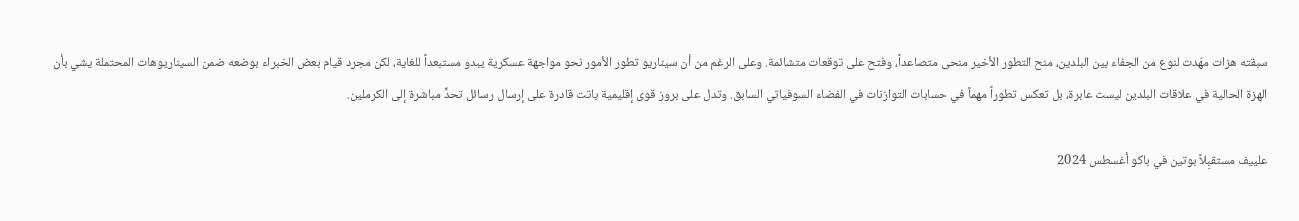سبقته هزات مهّدت لنوع من الجفاء بين البلدين، منح التطور الأخير منحى متصاعداً، وفتح على توقعات متشائمة. وعلى الرغم من أن سيناريو تطور الأمور نحو مواجهة عسكرية يبدو مستبعداً للغاية، لكن مجرد قيام بعض الخبراء بوضعه ضمن السيناريوهات المحتملة يشي بأن الهزة الحالية في علاقات البلدين ليست عابرة، بل تعكس تطوراً مهماً في حسابات التوازنات في الفضاء السوفياتي السابق. وتدل على بروز قوى إقليمية باتت قادرة على إرسال رسائل تحدٍّ مباشرة إلى الكرملين.

علييف مستقبِلاً بوتين في باكو أغسطس 2024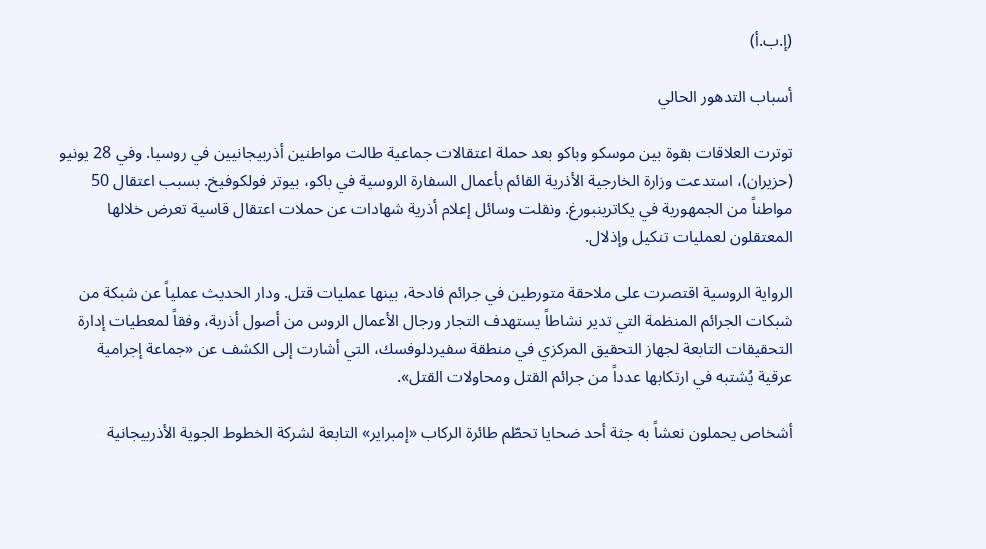(إ.ب.أ)

أسباب التدهور الحالي

توترت العلاقات بقوة بين موسكو وباكو بعد حملة اعتقالات جماعية طالت مواطنين أذربيجانيين في روسيا. وفي 28 يونيو (حزيران)، استدعت وزارة الخارجية الأذرية القائم بأعمال السفارة الروسية في باكو، بيوتر فولكوفيخ. بسبب اعتقال 50 مواطناً من الجمهورية في يكاترينبورغ. ونقلت وسائل إعلام أذرية شهادات عن حملات اعتقال قاسية تعرض خلالها المعتقلون لعمليات تنكيل وإذلال.

الرواية الروسية اقتصرت على ملاحقة متورطين في جرائم فادحة، بينها عمليات قتل. ودار الحديث عملياً عن شبكة من شبكات الجرائم المنظمة التي تدير نشاطاً يستهدف التجار ورجال الأعمال الروس من أصول أذرية، وفقاً لمعطيات إدارة التحقيقات التابعة لجهاز التحقيق المركزي في منطقة سفيردلوفسك، التي أشارت إلى الكشف عن «جماعة إجرامية عرقية يُشتبه في ارتكابها عدداً من جرائم القتل ومحاولات القتل».

أشخاص يحملون نعشاً به جثة أحد ضحايا تحطّم طائرة الركاب «إمبراير» التابعة لشركة الخطوط الجوية الأذربيجانية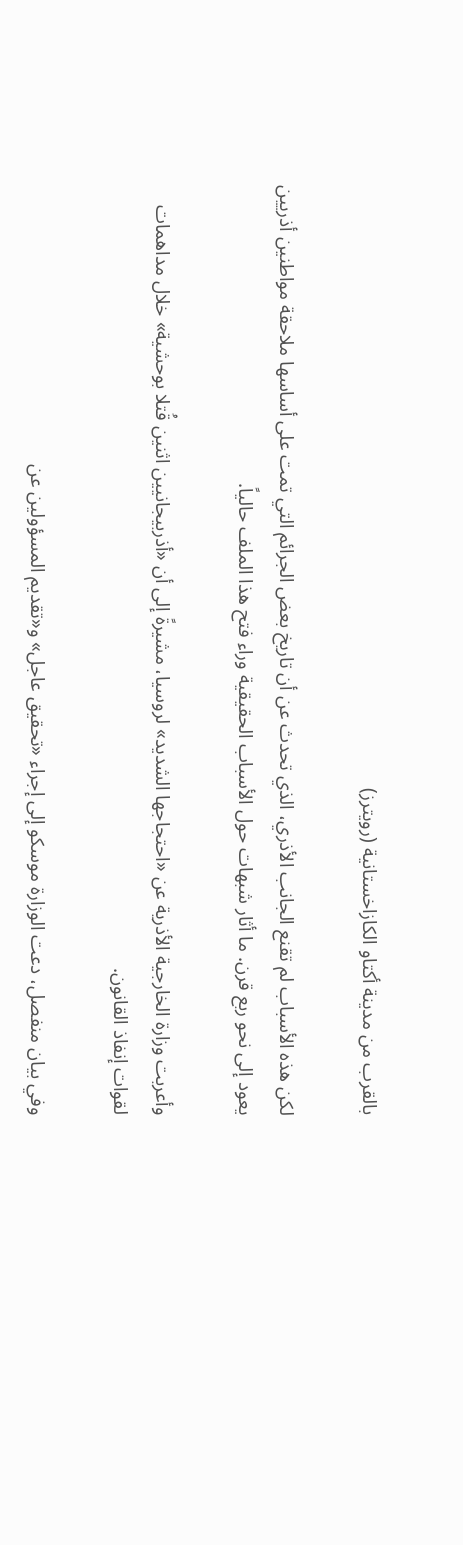بالقرب من مدينة أكتاو الكازاخستانية (رويترز)

لكن هذه الأسباب لم تقنع الجانب الأذري، الذي تحدث عن أن تاريخ بعض الجرائم التي تمت على أساسها ملاحقة مواطنين أذريين يعود إلى نحو ربع قرن. ما أثار شبهات حول الأسباب الحقيقية وراء فتح هذا الملف حالياً.

وأعربت وزارة الخارجية الأذرية عن «احتجاجها الشديد» لروسيا، مشيرةً إلى أن «أذربيجانيين اثنين قُتلا بوحشية» خلال مداهمات لقوات إنفاذ القانون.

وفي بيان منفصل، دعت الوزارة موسكو إلى إجراء «تحقيق عاجل» و«تقديم المسؤولين عن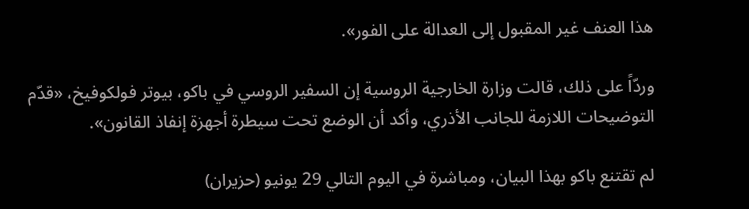هذا العنف غير المقبول إلى العدالة على الفور».

وردّاً على ذلك، قالت وزارة الخارجية الروسية إن السفير الروسي في باكو، بيوتر فولكوفيخ، «قدّم التوضيحات اللازمة للجانب الأذري، وأكد أن الوضع تحت سيطرة أجهزة إنفاذ القانون».

لم تقتنع باكو بهذا البيان، ومباشرة في اليوم التالي 29 يونيو (حزيران)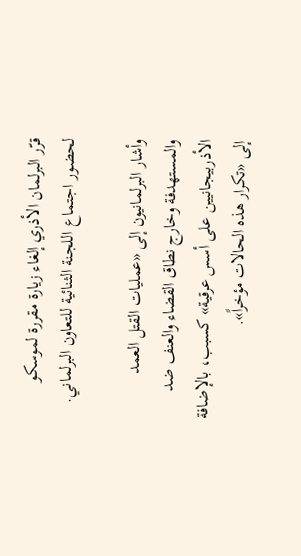قرّر البرلمان الأذري إلغاء زيارة مقررة لموسكو لحضور اجتماع اللجنة الثنائية للتعاون البرلماني.

وأشار البرلمانيون إلى «عمليات القتل العمد والمستهدفة وخارج نطاق القضاء والعنف ضد الأذربيجانيين على أسس عرقية» كسبب، بالإضافة إلى «تكرار هذه الحالات مؤخراً».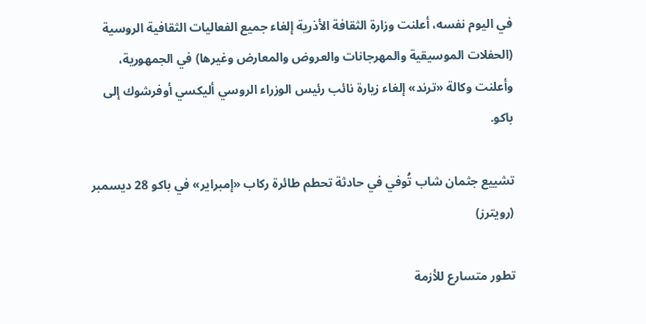في اليوم نفسه، أعلنت وزارة الثقافة الأذرية إلغاء جميع الفعاليات الثقافية الروسية (الحفلات الموسيقية والمهرجانات والعروض والمعارض وغيرها) في الجمهورية، وأعلنت وكالة «ترند» إلغاء زيارة نائب رئيس الوزراء الروسي أليكسي أوفرشوك إلى باكو.

تشييع جثمان شاب تُوفي في حادثة تحطم طائرة ركاب «إمبراير» في باكو 28 ديسمبر (رويترز)

تطور متسارع للأزمة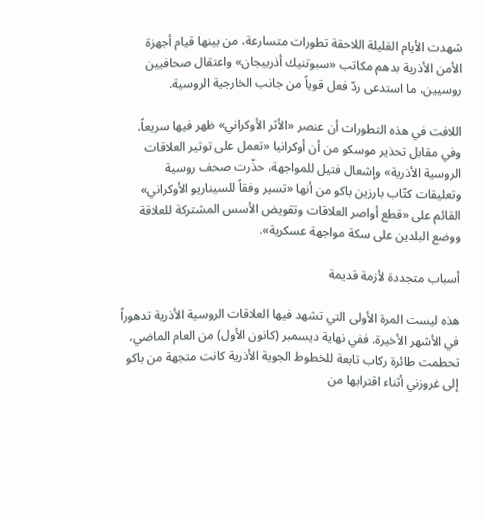شهدت الأيام القليلة اللاحقة تطورات متسارعة، من بينها قيام أجهزة الأمن الأذرية بدهم مكاتب «سبوتنيك أذربيجان» واعتقال صحافيين روسيين، ما استدعى ردّ فعل قوياً من جانب الخارجية الروسية.

اللافت في هذه التطورات أن عنصر «الأثر الأوكراني» ظهر فيها سريعاً. وفي مقابل تحذير موسكو من أن أوكرانيا «تعمل على توتير العلاقات الروسية الأذرية» وإشعال فتيل للمواجهة، حذّرت صحف روسية وتعليقات كتّاب بارزين باكو من أنها «تسير وفقاً للسيناريو الأوكراني» القائم على «قطع أواصر العلاقات وتقويض الأسس المشتركة للعلاقة ووضع البلدين على سكة مواجهة عسكرية».

أسباب متجددة لأزمة قديمة

هذه ليست المرة الأولى التي تشهد فيها العلاقات الروسية الأذرية تدهوراً في الأشهر الأخيرة. ففي نهاية ديسمبر (كانون الأول) من العام الماضي، تحطمت طائرة ركاب تابعة للخطوط الجوية الأذرية كانت متجهة من باكو إلى غروزني أثناء اقترابها من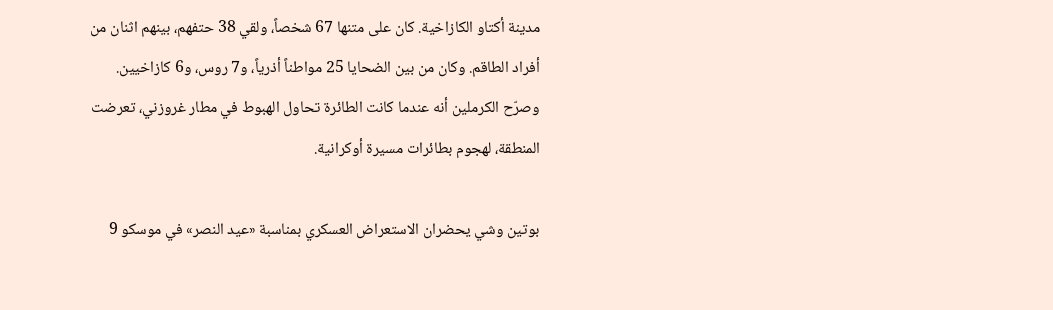مدينة أكتاو الكازاخية. كان على متنها 67 شخصاً، ولقي 38 حتفهم، بينهم اثنان من أفراد الطاقم. وكان من بين الضحايا 25 مواطناً أذرياً، و7 روس، و6 كازاخيين. وصرّح الكرملين أنه عندما كانت الطائرة تحاول الهبوط في مطار غروزني، تعرضت المنطقة، لهجوم بطائرات مسيرة أوكرانية.

بوتين وشي يحضران الاستعراض العسكري بمناسبة «عيد النصر» في موسكو 9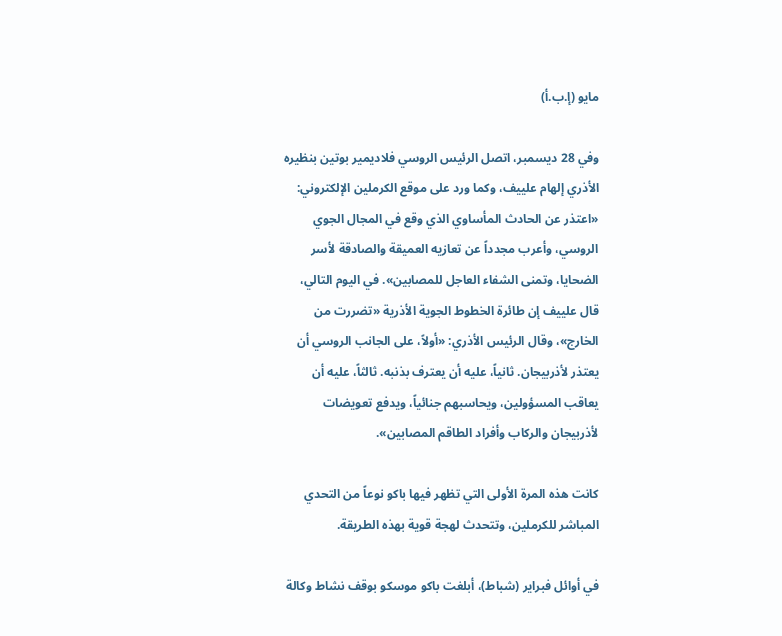مايو (إ.ب.أ)

وفي 28 ديسمبر، اتصل الرئيس الروسي فلاديمير بوتين بنظيره الأذري إلهام علييف، وكما ورد على موقع الكرملين الإلكتروني: «اعتذر عن الحادث المأساوي الذي وقع في المجال الجوي الروسي، وأعرب مجدداً عن تعازيه العميقة والصادقة لأسر الضحايا، وتمنى الشفاء العاجل للمصابين». في اليوم التالي، قال علييف إن طائرة الخطوط الجوية الأذرية «تضررت من الخارج»، وقال الرئيس الأذري: «أولاً، على الجانب الروسي أن يعتذر لأذربيجان. ثانياً، عليه أن يعترف بذنبه. ثالثاً، عليه أن يعاقب المسؤولين، ويحاسبهم جنائياً، ويدفع تعويضات لأذربيجان والركاب وأفراد الطاقم المصابين».

كانت هذه المرة الأولى التي تظهر فيها باكو نوعاً من التحدي المباشر للكرملين، وتتحدث لهجة قوية بهذه الطريقة.

في أوائل فبراير (شباط)، أبلغت باكو موسكو بوقف نشاط وكالة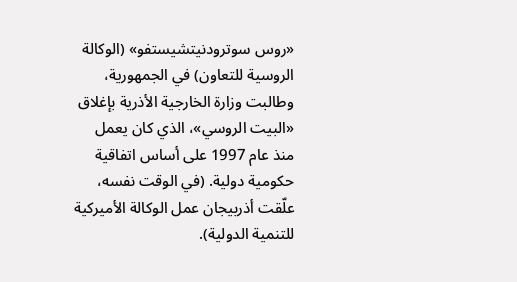«روس سوترودنيتشيستفو» (الوكالة الروسية للتعاون) في الجمهورية، وطالبت وزارة الخارجية الأذرية بإغلاق «البيت الروسي»، الذي كان يعمل منذ عام 1997 على أساس اتفاقية حكومية دولية. (في الوقت نفسه، علّقت أذربيجان عمل الوكالة الأميركية للتنمية الدولية).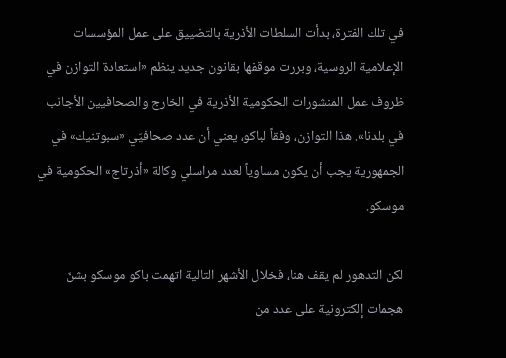في تلك الفترة، بدأت السلطات الأذرية بالتضييق على عمل المؤسسات الإعلامية الروسية، وبررت موقفها بقانون جديد ينظم «استعادة التوازن في ظروف عمل المنشورات الحكومية الأذرية في الخارج والصحافيين الأجانب في بلدنا». هذا التوازن، وفقاً لباكو، يعني أن عدد صحافيّي «سبوتنيك» في الجمهورية يجب أن يكون مساوياً لعدد مراسلي وكالة «أذرتاج» الحكومية في موسكو.

لكن التدهور لم يقف هنا، فخلال الأشهر التالية اتهمت باكو موسكو بشنّ هجمات إلكترونية على عدد من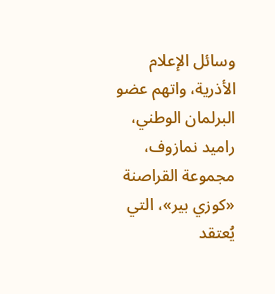وسائل الإعلام الأذرية، واتهم عضو البرلمان الوطني، راميد نمازوف، مجموعة القراصنة «كوزي بير»، التي يُعتقد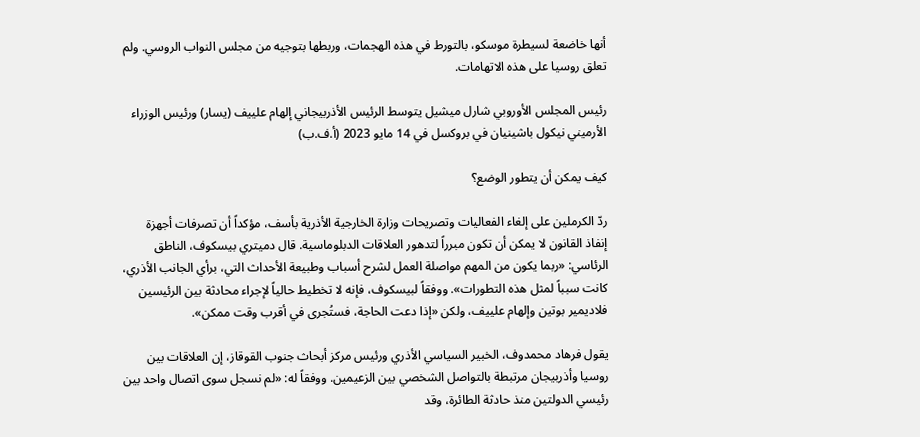أنها خاضعة لسيطرة موسكو، بالتورط في هذه الهجمات، وربطها بتوجيه من مجلس النواب الروسي. ولم تعلق روسيا على هذه الاتهامات.

رئيس المجلس الأوروبي شارل ميشيل يتوسط الرئيس الأذربيجاني إلهام علييف (يسار) ورئيس الوزراء الأرميني نيكول باشينيان في بروكسل في 14 مايو 2023 (أ.ف.ب)

كيف يمكن أن يتطور الوضع؟

ردّ الكرملين على إلغاء الفعاليات وتصريحات وزارة الخارجية الأذرية بأسف، مؤكداً أن تصرفات أجهزة إنفاذ القانون لا يمكن أن تكون مبرراً لتدهور العلاقات الدبلوماسية. قال دميتري بيسكوف، الناطق الرئاسي: «ربما يكون من المهم مواصلة العمل لشرح أسباب وطبيعة الأحداث التي، برأي الجانب الأذري، كانت سبباً لمثل هذه التطورات». ووفقاً لبيسكوف، فإنه لا تخطيط حالياً لإجراء محادثة بين الرئيسين فلاديمير بوتين وإلهام علييف، ولكن «إذا دعت الحاجة، فستُجرى في أقرب وقت ممكن».

يقول فرهاد محمدوف، الخبير السياسي الأذري ورئيس مركز أبحاث جنوب القوقاز، إن العلاقات بين روسيا وأذربيجان مرتبطة بالتواصل الشخصي بين الزعيمين. ووفقاً له: «لم نسجل سوى اتصال واحد بين رئيسي الدولتين منذ حادثة الطائرة، وقد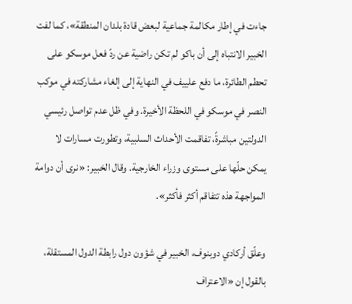جاءت في إطار مكالمة جماعية لبعض قادة بلدان المنطقة»، كما لفت الخبير الانتباه إلى أن باكو لم تكن راضية عن ردّ فعل موسكو على تحطم الطائرة، ما دفع علييف في النهاية إلى إلغاء مشاركته في موكب النصر في موسكو في اللحظة الأخيرة. وفي ظل عدم تواصل رئيسي الدولتين مباشرةً، تفاقمت الأحداث السلبية، وتطورت مسارات لا يمكن حلّها على مستوى وزراء الخارجية. وقال الخبير: «نرى أن دوامة المواجهة هذه تتفاقم أكثر فأكثر».

وعلّق أركادي دوبنوف، الخبير في شؤون دول رابطة الدول المستقلة، بالقول إن «الاعتراف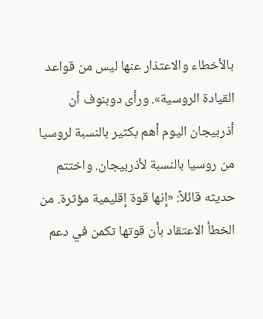بالأخطاء والاعتذار عنها ليس من قواعد القيادة الروسية». ورأى دوبنوف أن أذربيجان اليوم أهم بكثير بالنسبة لروسيا من روسيا بالنسبة لأذربيجان. واختتم حديثه قائلاً: «إنها قوة إقليمية مؤثرة. من الخطأ الاعتقاد بأن قوتها تكمن في دعم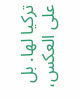تركيا لها. بل على العكس،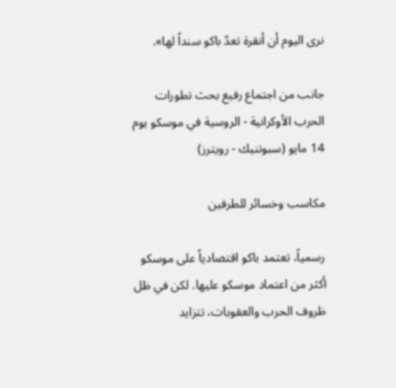نرى اليوم أن أنقرة تعدّ باكو سنداً لها».

جانب من اجتماع رفيع بحث تطورات الحرب الأوكرانية - الروسية في موسكو يوم 14 مايو (سبوتنيك - رويترز)

مكاسب وخسائر للطرفين

رسمياً، تعتمد باكو اقتصادياً على موسكو أكثر من اعتماد موسكو عليها. لكن في ظل ظروف الحرب والعقوبات، تتزايد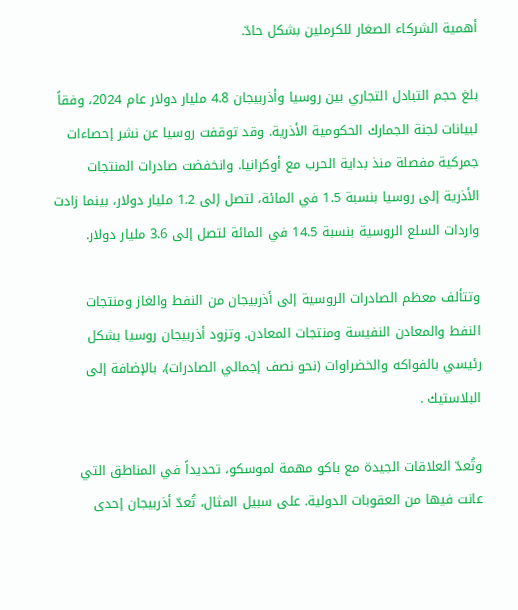أهمية الشركاء الصغار للكرملين بشكل حادّ.

بلغ حجم التبادل التجاري بين روسيا وأذربيجان 4.8 مليار دولار عام 2024، وفقاً لبيانات لجنة الجمارك الحكومية الأذرية. وقد توقفت روسيا عن نشر إحصاءات جمركية مفصلة منذ بداية الحرب مع أوكرانيا. وانخفضت صادرات المنتجات الأذرية إلى روسيا بنسبة 1.5 في المائة، لتصل إلى 1.2 مليار دولار، بينما زادت واردات السلع الروسية بنسبة 14.5 في المائة لتصل إلى 3.6 مليار دولار.

وتتألف معظم الصادرات الروسية إلى أذربيجان من النفط والغاز ومنتجات النفط والمعادن النفيسة ومنتجات المعادن. وتزود أذربيجان روسيا بشكل رئيسي بالفواكه والخضراوات (نحو نصف إجمالي الصادرات)، بالإضافة إلى البلاستيك .

وتُعدّ العلاقات الجيدة مع باكو مهمة لموسكو، تحديداً في المناطق التي عانت فيها من العقوبات الدولية. على سبيل المثال، تُعدّ أذربيجان إحدى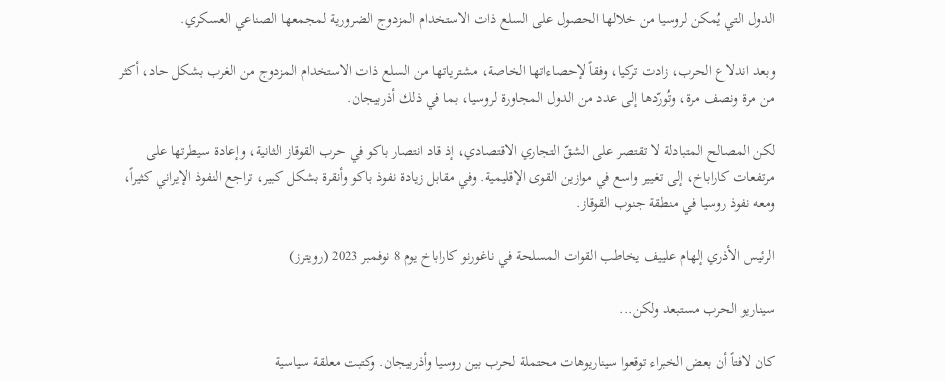الدول التي يُمكن لروسيا من خلالها الحصول على السلع ذات الاستخدام المزدوج الضرورية لمجمعها الصناعي العسكري.

وبعد اندلاع الحرب، زادت تركيا، وفقاً لإحصاءاتها الخاصة، مشترياتها من السلع ذات الاستخدام المزدوج من الغرب بشكل حاد، أكثر من مرة ونصف مرة، وتُورّدها إلى عدد من الدول المجاورة لروسيا، بما في ذلك أذربيجان.

لكن المصالح المتبادلة لا تقتصر على الشقّ التجاري الاقتصادي، إذ قاد انتصار باكو في حرب القوقاز الثانية، وإعادة سيطرتها على مرتفعات كاراباخ، إلى تغيير واسع في موازين القوى الإقليمية. وفي مقابل زيادة نفوذ باكو وأنقرة بشكل كبير، تراجع النفوذ الإيراني كثيراً، ومعه نفوذ روسيا في منطقة جنوب القوقاز.

الرئيس الأذري إلهام علييف يخاطب القوات المسلحة في ناغورنو كاراباخ يوم 8 نوفمبر 2023 (رويترز)

سيناريو الحرب مستبعد ولكن...

كان لافتاً أن بعض الخبراء توقعوا سيناريوهات محتملة لحرب بين روسيا وأذربيجان. وكتبت معلقة سياسية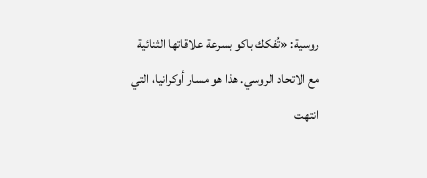روسية: «تُفكك باكو بسرعة علاقاتها الثنائية مع الاتحاد الروسي. هذا هو مسار أوكرانيا، التي انتهت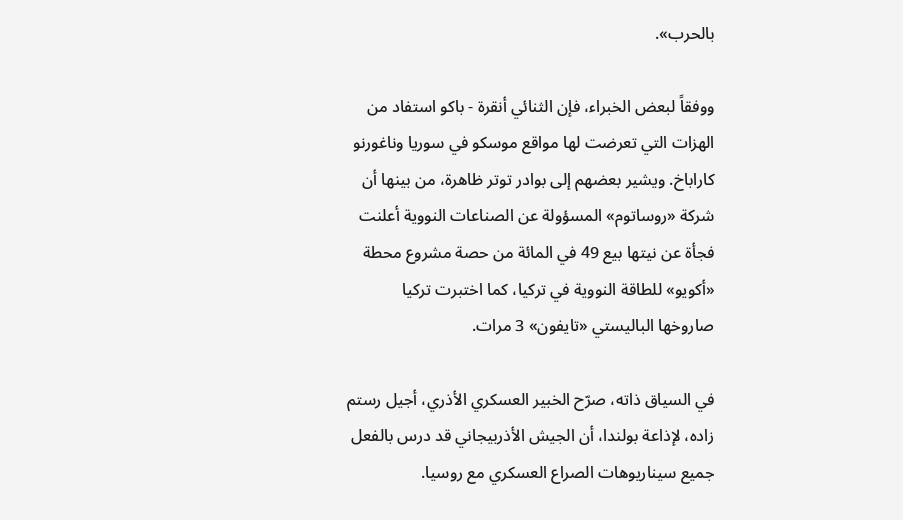بالحرب».

ووفقاً لبعض الخبراء، فإن الثنائي أنقرة - باكو استفاد من الهزات التي تعرضت لها مواقع موسكو في سوريا وناغورنو كاراباخ. ويشير بعضهم إلى بوادر توتر ظاهرة، من بينها أن شركة «روساتوم» المسؤولة عن الصناعات النووية أعلنت فجأة عن نيتها بيع 49 في المائة من حصة مشروع محطة «أكويو» للطاقة النووية في تركيا، كما اختبرت تركيا صاروخها الباليستي «تايفون» 3 مرات.

في السياق ذاته، صرّح الخبير العسكري الأذري، أجيل رستم زاده، لإذاعة بولندا، أن الجيش الأذربيجاني قد درس بالفعل جميع سيناريوهات الصراع العسكري مع روسيا.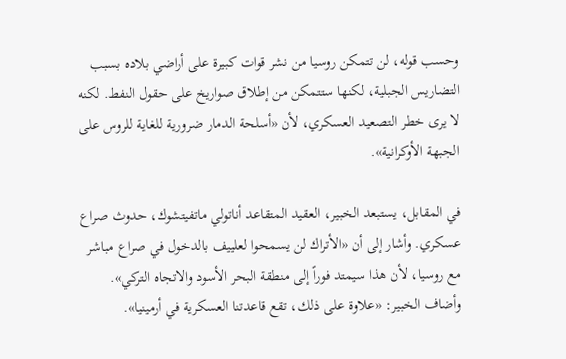وحسب قوله، لن تتمكن روسيا من نشر قوات كبيرة على أراضي بلاده بسبب التضاريس الجبلية، لكنها ستتمكن من إطلاق صواريخ على حقول النفط. لكنه لا يرى خطر التصعيد العسكري، لأن «أسلحة الدمار ضرورية للغاية للروس على الجبهة الأوكرانية».

في المقابل، يستبعد الخبير، العقيد المتقاعد أناتولي ماتفيتشوك، حدوث صراع عسكري. وأشار إلى أن «الأتراك لن يسمحوا لعلييف بالدخول في صراع مباشر مع روسيا، لأن هذا سيمتد فوراً إلى منطقة البحر الأسود والاتجاه التركي». وأضاف الخبير: «علاوة على ذلك، تقع قاعدتنا العسكرية في أرمينيا».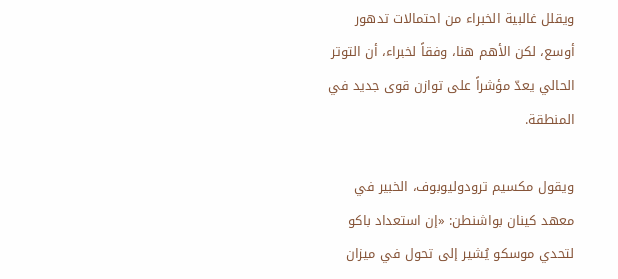ويقلل غالبية الخبراء من احتمالات تدهور أوسع، لكن الأهم هنا، وفقاً لخبراء، أن التوتر الحالي يعدّ مؤشراً على توازن قوى جديد في المنطقة.

ويقول مكسيم ترودوليوبوف، الخبير في معهد كينان بواشنطن: «إن استعداد باكو لتحدي موسكو يُشير إلى تحول في ميزان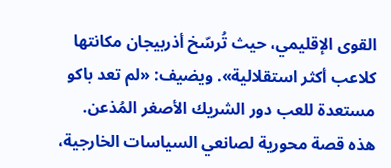القوى الإقليمي، حيث تُرسّخ أذربيجان مكانتها كلاعب أكثر استقلالية». ويضيف: «لم تعد باكو مستعدة للعب دور الشريك الأصغر المُذعن. هذه قصة محورية لصانعي السياسات الخارجية،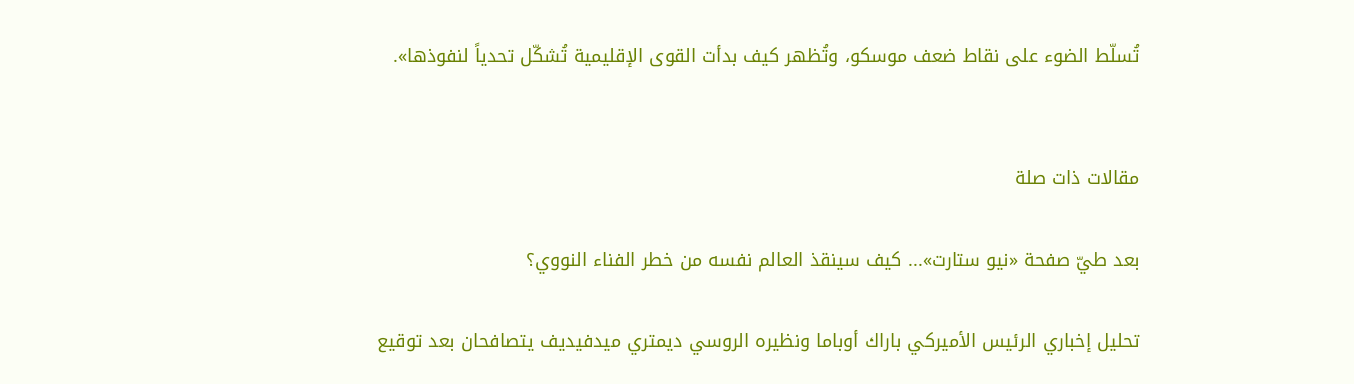تُسلّط الضوء على نقاط ضعف موسكو، وتُظهر كيف بدأت القوى الإقليمية تُشكّل تحدياً لنفوذها».


مقالات ذات صلة

بعد طيّ صفحة «نيو ستارت»... كيف سينقذ العالم نفسه من خطر الفناء النووي؟

تحليل إخباري الرئيس الأميركي باراك أوباما ونظيره الروسي ديمتري ميدفيديف يتصافحان بعد توقيع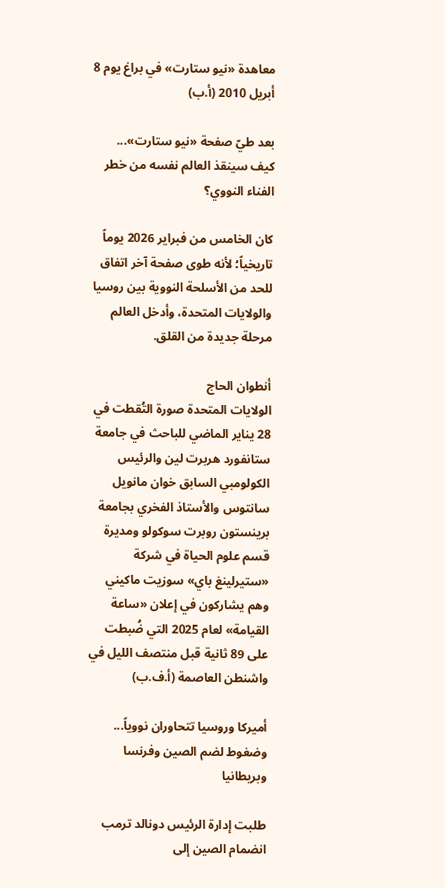معاهدة «نيو ستارت» في براغ يوم 8 أبريل 2010 (أ.ب)

بعد طيّ صفحة «نيو ستارت»... كيف سينقذ العالم نفسه من خطر الفناء النووي؟

كان الخامس من فبراير 2026 يوماً تاريخياً؛ لأنه طوى صفحة آخر اتفاق للحد من الأسلحة النووية بين روسيا والولايات المتحدة، وأدخل العالم مرحلة جديدة من القلق.

أنطوان الحاج
الولايات المتحدة صورة التُقطت في 28 يناير الماضي للباحث في جامعة ستانفورد هربرت لين والرئيس الكولومبي السابق خوان مانويل سانتوس والأستاذ الفخري بجامعة برينستون روبرت سوكولو ومديرة قسم علوم الحياة في شركة «ستيرلينغ باي» سوزيت ماكيني وهم يشاركون في إعلان «ساعة القيامة» لعام 2025 التي ضُبطت على 89 ثانية قبل منتصف الليل في واشنطن العاصمة (أ.ف.ب)

أميركا وروسيا تتحاوران نووياً... وضغوط لضم الصين وفرنسا وبريطانيا

طلبت إدارة الرئيس دونالد ترمب انضمام الصين إلى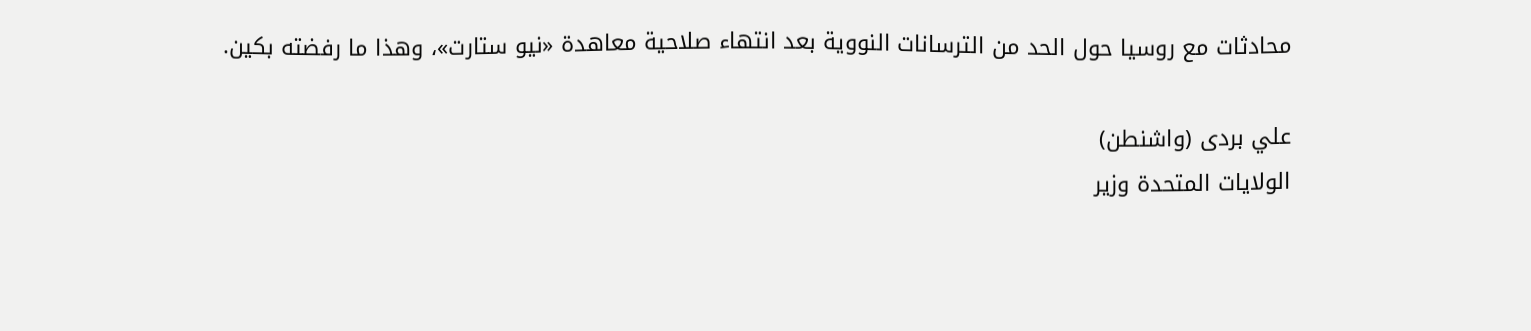محادثات مع روسيا حول الحد من الترسانات النووية بعد انتهاء صلاحية معاهدة «نيو ستارت»، وهذا ما رفضته بكين.

علي بردى (واشنطن)
الولايات المتحدة وزير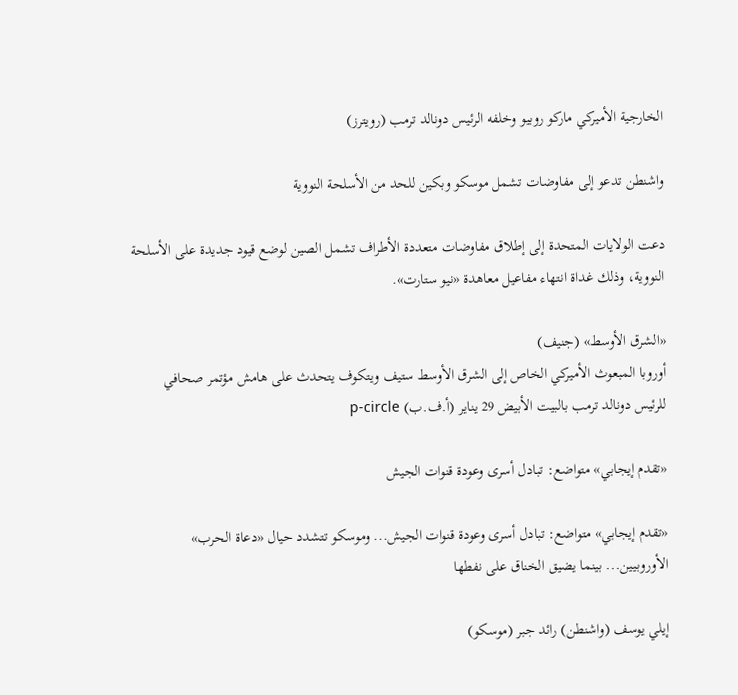الخارجية الأميركي ماركو روبيو وخلفه الرئيس دونالد ترمب (رويترز)

واشنطن تدعو إلى مفاوضات تشمل موسكو وبكين للحد من الأسلحة النووية

دعت الولايات المتحدة إلى إطلاق مفاوضات متعددة الأطراف تشمل الصين لوضع قيود جديدة على الأسلحة النووية، وذلك غداة انتهاء مفاعيل معاهدة «نيو ستارت».

«الشرق الأوسط» (جنيف)
أوروبا المبعوث الأميركي الخاص إلى الشرق الأوسط ستيف ويتكوف يتحدث على هامش مؤتمر صحافي للرئيس دونالد ترمب بالبيت الأبيض 29 يناير (أ.ف.ب) p-circle

«تقدم إيجابي» متواضع: تبادل أسرى وعودة قنوات الجيش

«تقدم إيجابي» متواضع: تبادل أسرى وعودة قنوات الجيش... وموسكو تتشدد حيال «دعاة الحرب» الأوروبيين... بينما يضيق الخناق على نفطها

إيلي يوسف (واشنطن) رائد جبر (موسكو)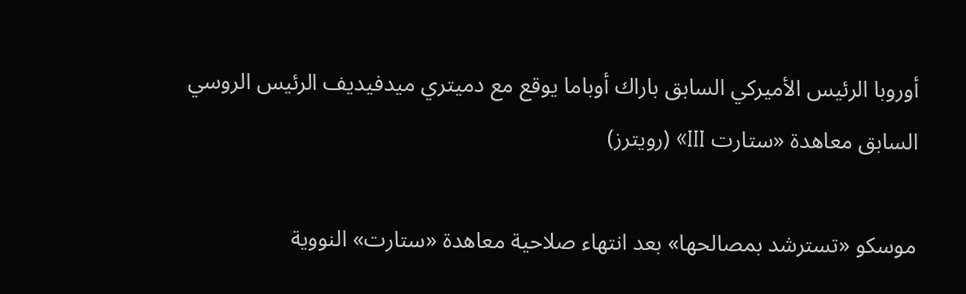أوروبا الرئيس الأميركي السابق باراك أوباما يوقع مع دميتري ميدفيديف الرئيس الروسي السابق معاهدة «ستارت III» (رويترز)

موسكو «تسترشد بمصالحها» بعد انتهاء صلاحية معاهدة «ستارت» النووية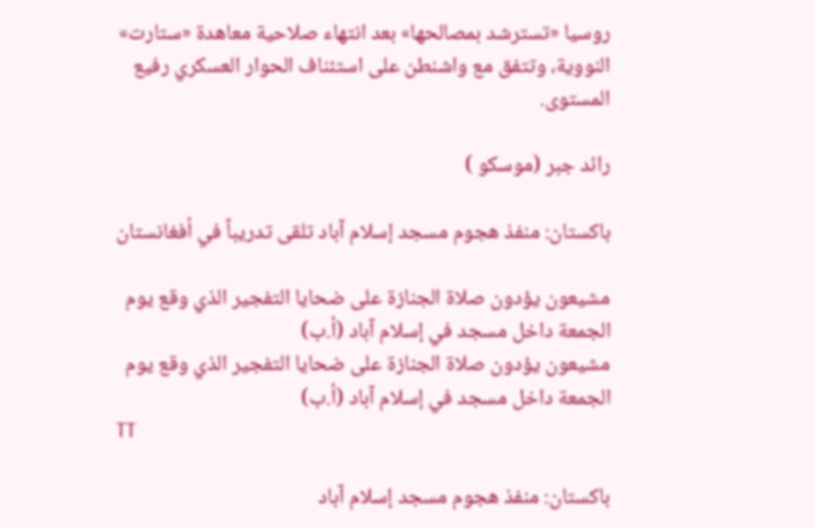روسيا «تسترشد بمصالحها» بعد انتهاء صلاحية معاهدة «ستارت» النووية، وتتفق مع واشنطن على استئناف الحوار العسكري رفيع المستوى.

رائد جبر (موسكو )

باكستان: منفذ هجوم مسجد إسلام آباد تلقى تدريباً في أفغانستان

مشيعون يؤدون صلاة الجنازة على ضحايا التفجير الذي وقع يوم الجمعة داخل مسجد في إسلام آباد (أ.ب)
مشيعون يؤدون صلاة الجنازة على ضحايا التفجير الذي وقع يوم الجمعة داخل مسجد في إسلام آباد (أ.ب)
TT

باكستان: منفذ هجوم مسجد إسلام آباد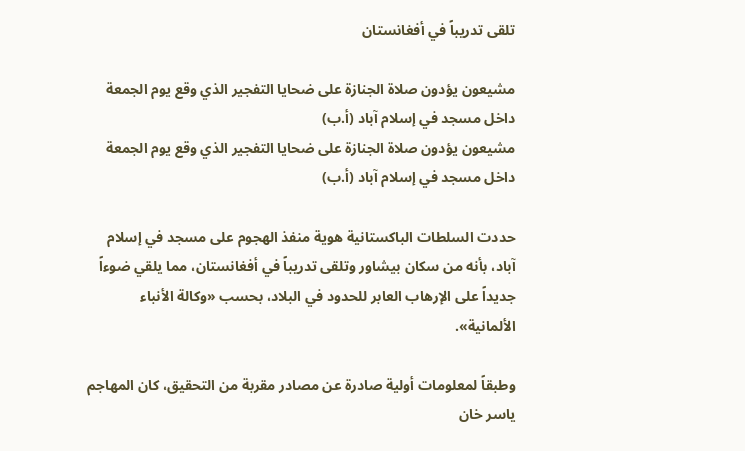تلقى تدريباً في أفغانستان

مشيعون يؤدون صلاة الجنازة على ضحايا التفجير الذي وقع يوم الجمعة داخل مسجد في إسلام آباد (أ.ب)
مشيعون يؤدون صلاة الجنازة على ضحايا التفجير الذي وقع يوم الجمعة داخل مسجد في إسلام آباد (أ.ب)

حددت السلطات الباكستانية هوية منفذ الهجوم على مسجد في إسلام آباد، بأنه من سكان بيشاور وتلقى تدريباً في أفغانستان، مما يلقي ضوءاً جديداً على الإرهاب العابر للحدود في البلاد، بحسب «وكالة الأنباء الألمانية».

وطبقاً لمعلومات أولية صادرة عن مصادر مقربة من التحقيق، كان المهاجم ياسر خان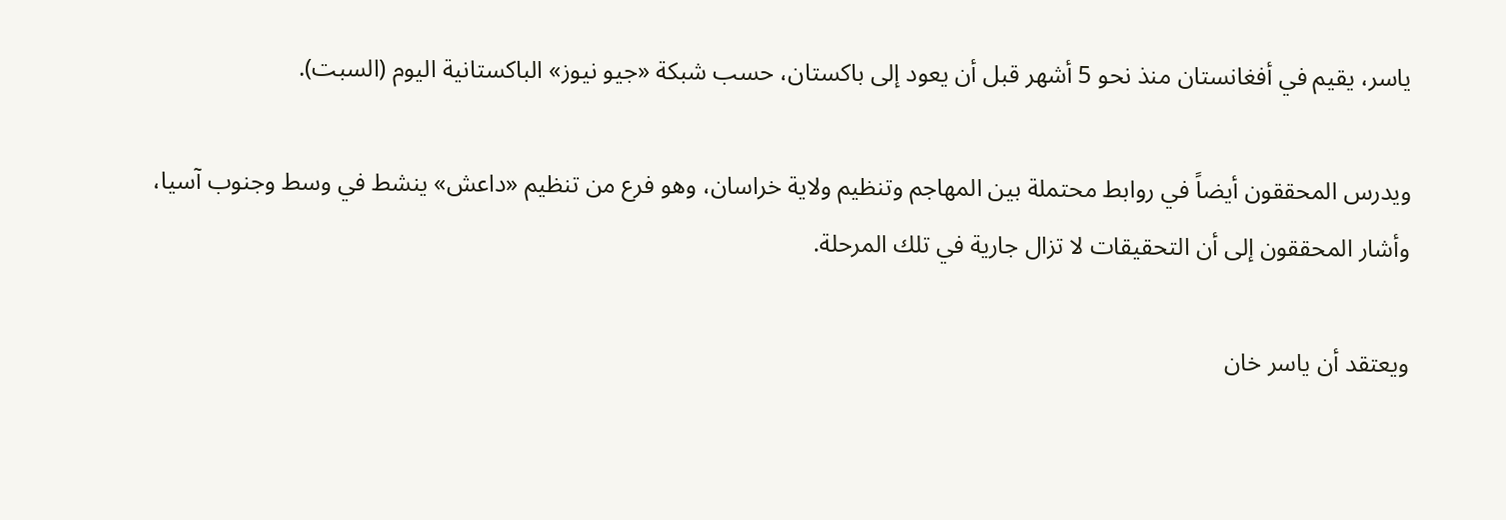ياسر، يقيم في أفغانستان منذ نحو 5 أشهر قبل أن يعود إلى باكستان، حسب شبكة «جيو نيوز» الباكستانية اليوم (السبت).

ويدرس المحققون أيضاً في روابط محتملة بين المهاجم وتنظيم ولاية خراسان، وهو فرع من تنظيم «داعش» ينشط في وسط وجنوب آسيا، وأشار المحققون إلى أن التحقيقات لا تزال جارية في تلك المرحلة.

ويعتقد أن ياسر خان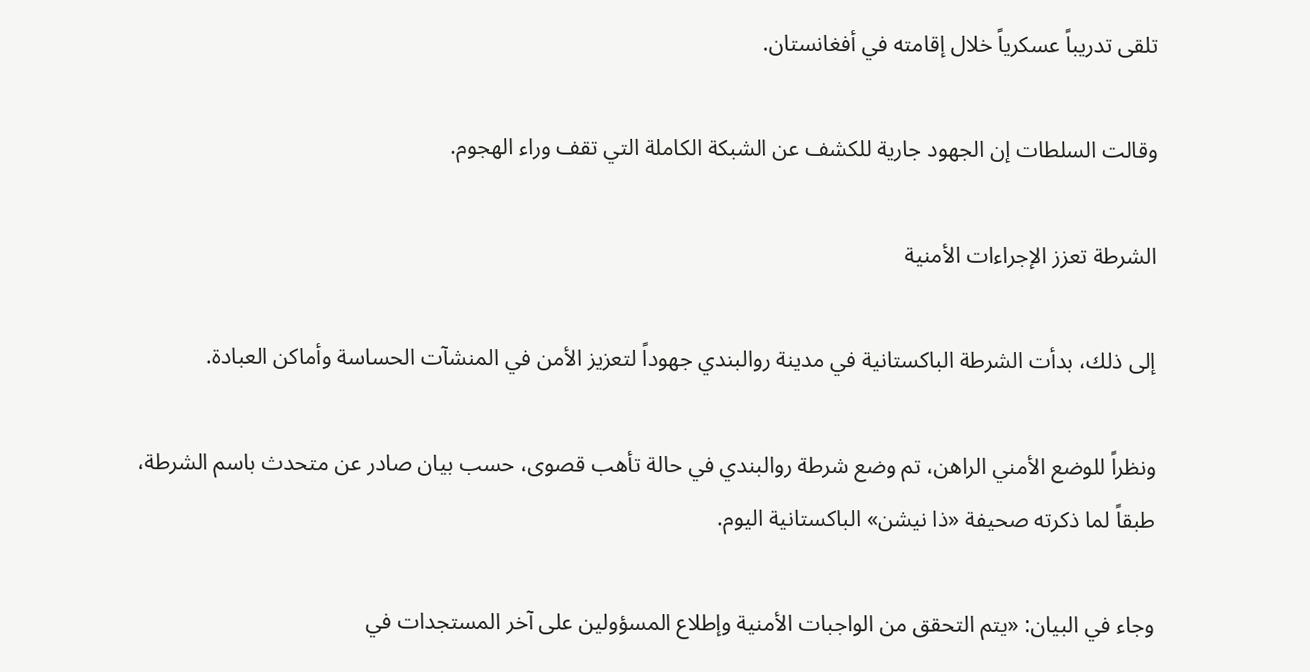تلقى تدريباً عسكرياً خلال إقامته في أفغانستان.

وقالت السلطات إن الجهود جارية للكشف عن الشبكة الكاملة التي تقف وراء الهجوم.

الشرطة تعزز الإجراءات الأمنية

إلى ذلك، بدأت الشرطة الباكستانية في مدينة روالبندي جهوداً لتعزيز الأمن في المنشآت الحساسة وأماكن العبادة.

ونظراً للوضع الأمني الراهن، تم وضع شرطة روالبندي في حالة تأهب قصوى، حسب بيان صادر عن متحدث باسم الشرطة، طبقاً لما ذكرته صحيفة «ذا نيشن» الباكستانية اليوم.

وجاء في البيان: «يتم التحقق من الواجبات الأمنية وإطلاع المسؤولين على آخر المستجدات في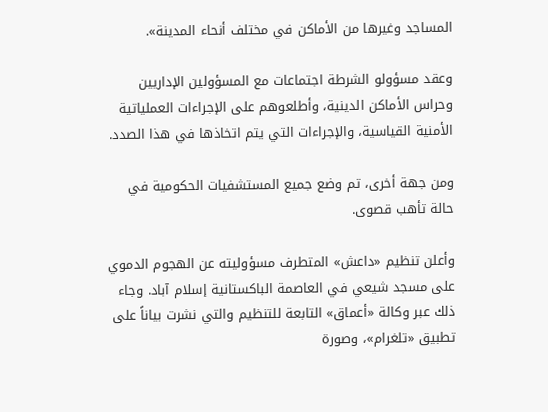المساجد وغيرها من الأماكن في مختلف أنحاء المدينة».

وعقد مسؤولو الشرطة اجتماعات مع المسؤولين الإداريين وحراس الأماكن الدينية، وأطلعوهم على الإجراءات العملياتية الأمنية القياسية، والإجراءات التي يتم اتخاذها في هذا الصدد.

ومن جهة أخرى، تم وضع جميع المستشفيات الحكومية في حالة تأهب قصوى.

وأعلن تنظيم «داعش» المتطرف مسؤوليته عن الهجوم الدموي على مسجد شيعي في العاصمة الباكستانية إسلام آباد. وجاء ذلك عبر وكالة «أعماق» التابعة للتنظيم والتي نشرت بياناً على تطبيق «تلغرام»، وصورة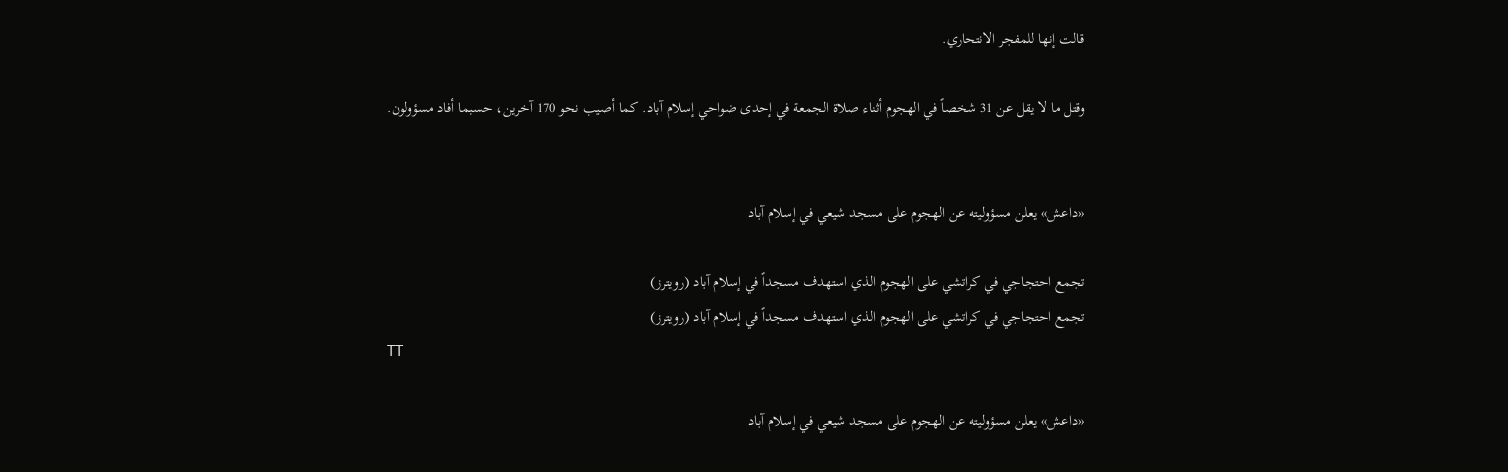قالت إنها للمفجر الانتحاري.

وقتل ما لا يقل عن 31 شخصاً في الهجوم أثناء صلاة الجمعة في إحدى ضواحي إسلام آباد. كما أصيب نحو 170 آخرين، حسبما أفاد مسؤولون.


«داعش» يعلن مسؤوليته عن الهجوم على مسجد شيعي في إسلام آباد

تجمع احتجاجي في كراتشي على الهجوم الذي استهدف مسجداً في إسلام آباد (رويترز)
تجمع احتجاجي في كراتشي على الهجوم الذي استهدف مسجداً في إسلام آباد (رويترز)
TT

«داعش» يعلن مسؤوليته عن الهجوم على مسجد شيعي في إسلام آباد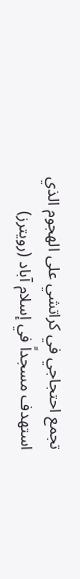تجمع احتجاجي في كراتشي على الهجوم الذي استهدف مسجداً في إسلام آباد (رويترز)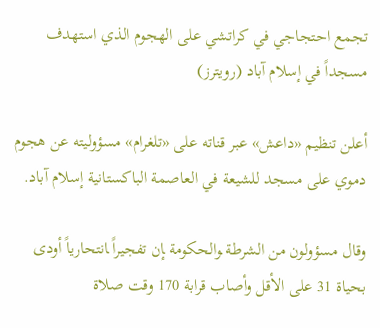تجمع احتجاجي في كراتشي على الهجوم الذي استهدف مسجداً في إسلام آباد (رويترز)

أعلن تنظيم «داعش» عبر قناته على «تلغرام» مسؤوليته ‌عن ‌هجوم دموي ‌على مسجد للشيعة في العاصمة الباكستانية إسلام آباد.

وقال مسؤولون من ‌الشرطة ‍والحكومة ‍إن تفجيراً ‍انتحارياً أودى بحياة 31 على الأقل وأصاب قرابة 170 وقت صلاة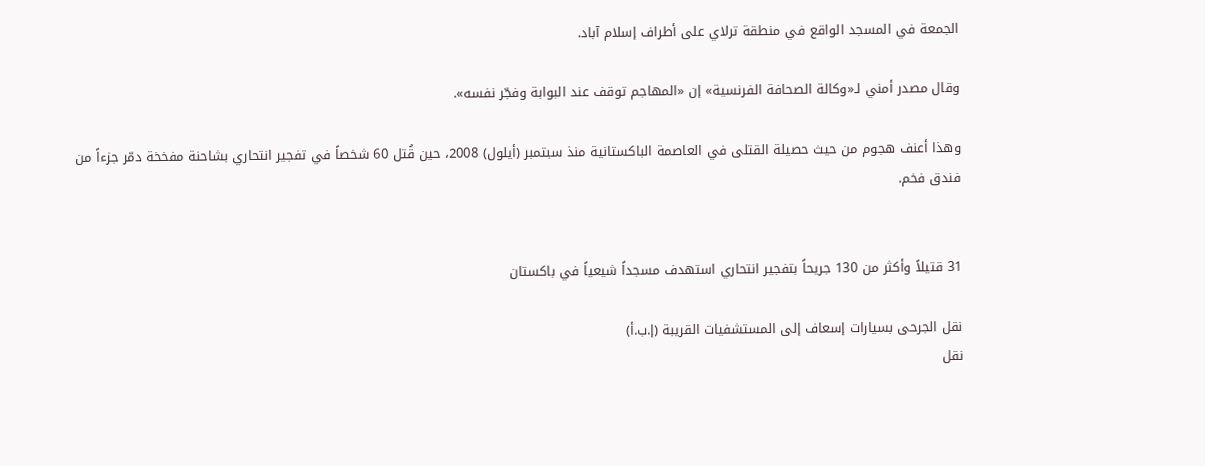الجمعة في المسجد الواقع في منطقة ترلاي على أطراف إسلام آباد.

وقال مصدر أمني لـ«وكالة الصحافة الفرنسية» إن «المهاجم توقف عند البوابة وفجّر نفسه».

وهذا أعنف هجوم من حيث حصيلة القتلى في العاصمة الباكستانية منذ سبتمبر (أيلول) 2008، حين قُتل 60 شخصاً في تفجير انتحاري بشاحنة مفخخة دمّر جزءاً من فندق فخم.


31 قتيلاً وأكثر من 130 جريحاً بتفجير انتحاري استهدف مسجداً شيعياً في باكستان

نقل الجرحى بسيارات إسعاف إلى المستشفيات القريبة (إ.ب.أ)
نقل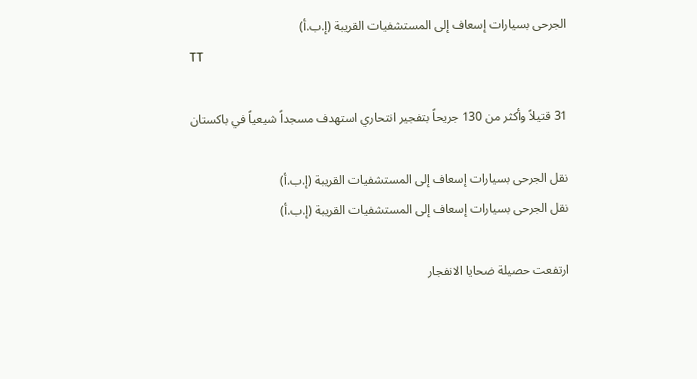الجرحى بسيارات إسعاف إلى المستشفيات القريبة (إ.ب.أ)
TT

31 قتيلاً وأكثر من 130 جريحاً بتفجير انتحاري استهدف مسجداً شيعياً في باكستان

نقل الجرحى بسيارات إسعاف إلى المستشفيات القريبة (إ.ب.أ)
نقل الجرحى بسيارات إسعاف إلى المستشفيات القريبة (إ.ب.أ)

ارتفعت حصيلة ضحايا الانفجار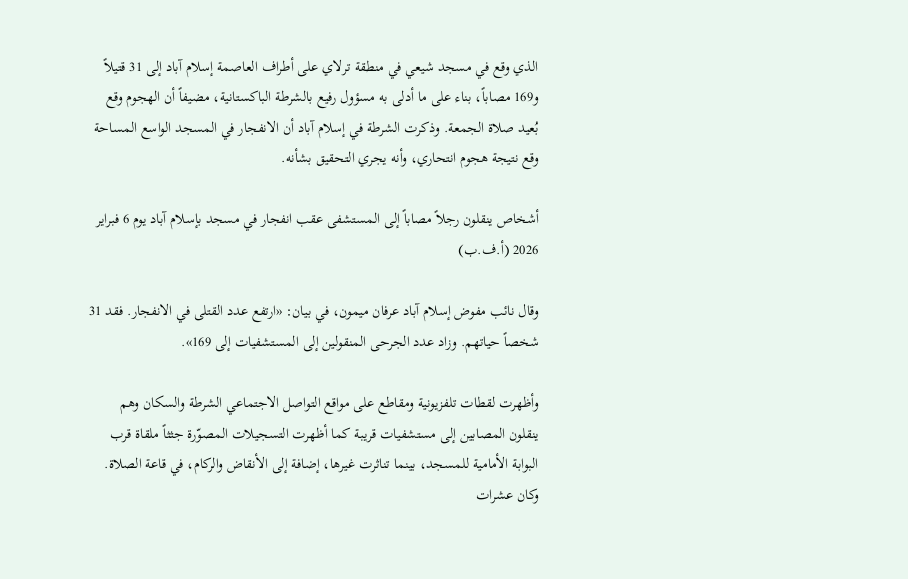الذي وقع في مسجد شيعي في منطقة ترلاي على أطراف العاصمة إسلام آباد إلى 31 قتيلاً و169 مصاباً، بناء على ما أدلى به مسؤول رفيع بالشرطة الباكستانية، مضيفاً أن الهجوم وقع بُعيد صلاة الجمعة. وذكرت الشرطة في إسلام آباد أن الانفجار في المسجد الواسع المساحة وقع نتيجة هجوم انتحاري، وأنه يجري التحقيق بشأنه.

أشخاص ينقلون رجلاً مصاباً إلى المستشفى عقب انفجار في مسجد بإسلام آباد يوم 6 فبراير 2026 (أ.ف.ب)

وقال نائب مفوض إسلام آباد عرفان ميمون، في بيان: «ارتفع عدد القتلى في الانفجار. فقد 31 شخصاً حياتهم. وزاد عدد الجرحى المنقولين إلى المستشفيات إلى 169».

وأظهرت لقطات تلفزيونية ومقاطع على مواقع التواصل الاجتماعي الشرطة والسكان وهم ينقلون المصابين إلى مستشفيات قريبة كما أظهرت التسجيلات المصوّرة جثثاً ملقاة قرب البوابة الأمامية للمسجد، بينما تناثرت غيرها، إضافة إلى الأنقاض والركام، في قاعة الصلاة. وكان عشرات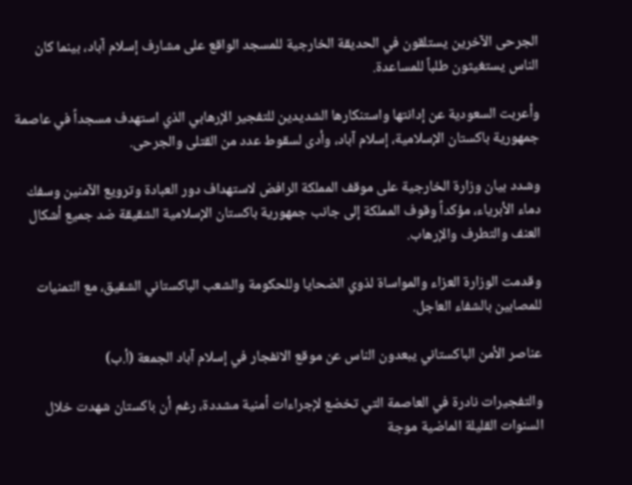الجرحى الآخرين يستلقون في الحديقة الخارجية للمسجد الواقع على مشارف إسلام آباد، بينما كان الناس يستغيثون طلباً للمساعدة.

وأعربت السعودية عن إدانتها واستنكارها الشديدين للتفجير الإرهابي الذي استهدف مسجداً في عاصمة جمهورية باكستان الإسلامية، إسلام آباد، وأدى لسقوط عدد من القتلى والجرحى.

وشدد بيان وزارة الخارجية على موقف المملكة الرافض لاستهداف دور العبادة وترويع الآمنين وسفك دماء الأبرياء، مؤكداً وقوف المملكة إلى جانب جمهورية باكستان الإسلامية الشقيقة ضد جميع أشكال العنف والتطرف والإرهاب.

وقدمت الوزارة العزاء والمواساة لذوي الضحايا وللحكومة والشعب الباكستاني الشقيق، مع التمنيات للمصابين بالشفاء العاجل.

عناصر الأمن الباكستاني يبعدون الناس عن موقع الانفجار في إسلام آباد الجمعة (أ.ب)

والتفجيرات نادرة في العاصمة التي تخضع لإجراءات أمنية مشددة، رغم أن باكستان شهدت خلال السنوات القليلة الماضية موجة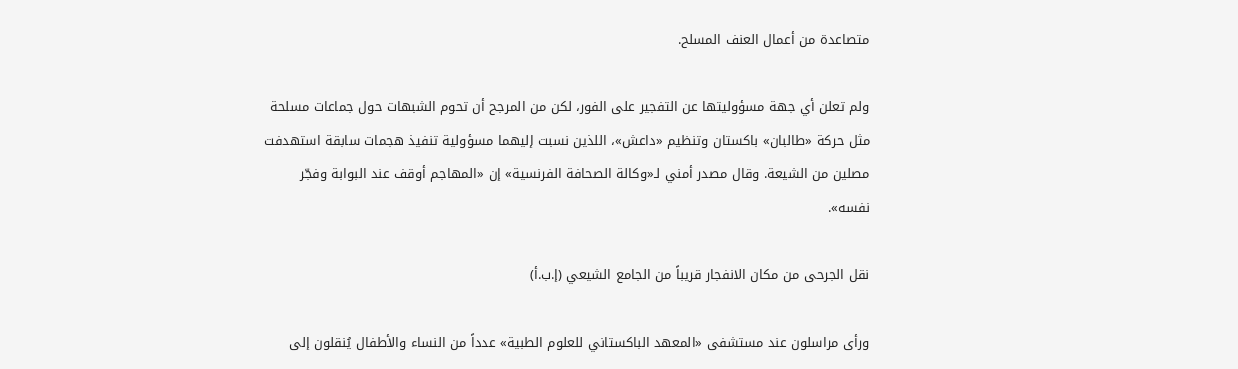متصاعدة من أعمال العنف المسلح.

ولم تعلن أي جهة مسؤوليتها عن التفجير على الفور، لكن من المرجح أن تحوم الشبهات حول جماعات مسلحة مثل حركة «طالبان» باكستان وتنظيم «داعش»، اللذين نسبت إليهما مسؤولية تنفيذ هجمات سابقة استهدفت مصلين من الشيعة. وقال مصدر أمني لـ«وكالة الصحافة الفرنسية» إن «المهاجم أوقف عند البوابة وفجّر نفسه».

نقل الجرحى من مكان الانفجار قريباً من الجامع الشيعي (إ.ب.أ)

ورأى مراسلون عند مستشفى «المعهد الباكستاني للعلوم الطبية» عدداً من النساء والأطفال يُنقلون إلى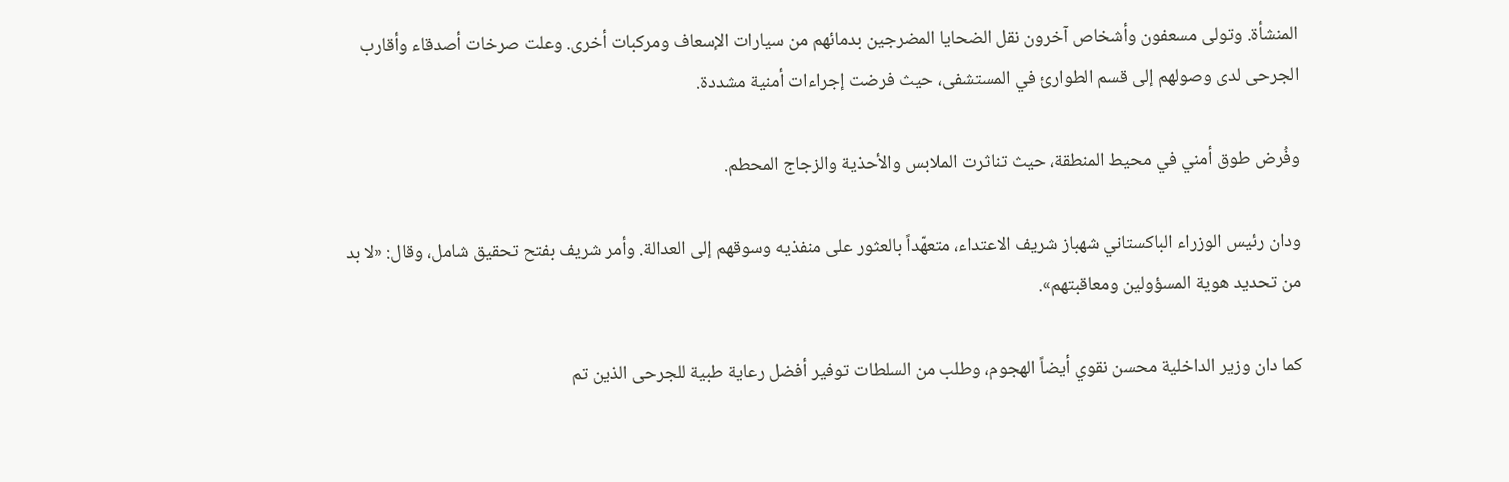المنشأة. وتولى مسعفون وأشخاص آخرون نقل الضحايا المضرجين بدمائهم من سيارات الإسعاف ومركبات أخرى. وعلت صرخات أصدقاء وأقارب الجرحى لدى وصولهم إلى قسم الطوارئ في المستشفى، حيث فرضت إجراءات أمنية مشددة.

وفُرض طوق أمني في محيط المنطقة، حيث تناثرت الملابس والأحذية والزجاج المحطم.

ودان رئيس الوزراء الباكستاني شهباز شريف الاعتداء، متعهّداً بالعثور على منفذيه وسوقهم إلى العدالة. وأمر شريف بفتح تحقيق شامل، وقال: «لا بد من تحديد هوية المسؤولين ومعاقبتهم».

كما دان وزير الداخلية محسن نقوي أيضاً الهجوم، وطلب من السلطات توفير أفضل رعاية طبية للجرحى الذين تم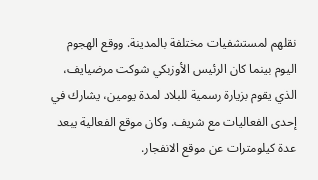نقلهم لمستشفيات مختلفة بالمدينة. ووقع الهجوم اليوم بينما كان الرئيس الأوزبكي شوكت مرضيايف، الذي يقوم بزيارة رسمية للبلاد لمدة يومين، يشارك في إحدى الفعاليات مع شريف. وكان موقع الفعالية يبعد عدة كيلومترات عن موقع الانفجار.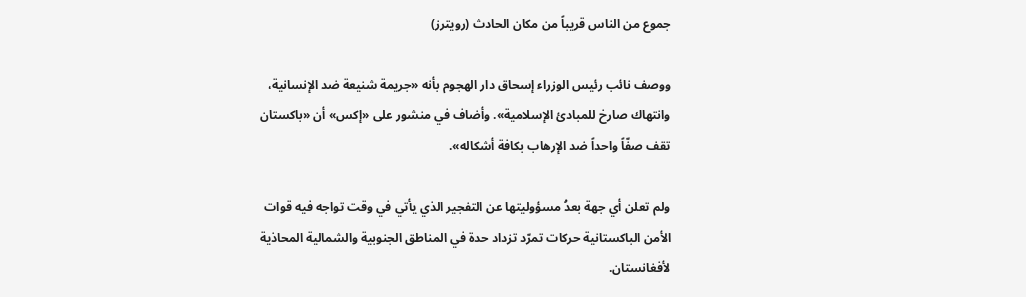جموع من الناس قريباً من مكان الحادث (رويترز)

ووصف نائب رئيس الوزراء إسحاق دار الهجوم بأنه «جريمة شنيعة ضد الإنسانية، وانتهاك صارخ للمبادئ الإسلامية». وأضاف في منشور على «إكس» أن «باكستان تقف صفّاً واحداً ضد الإرهاب بكافة أشكاله».

ولم تعلن أي جهة بعدُ مسؤوليتها عن التفجير الذي يأتي في وقت تواجه فيه قوات الأمن الباكستانية حركات تمرّد تزداد حدة في المناطق الجنوبية والشمالية المحاذية لأفغانستان.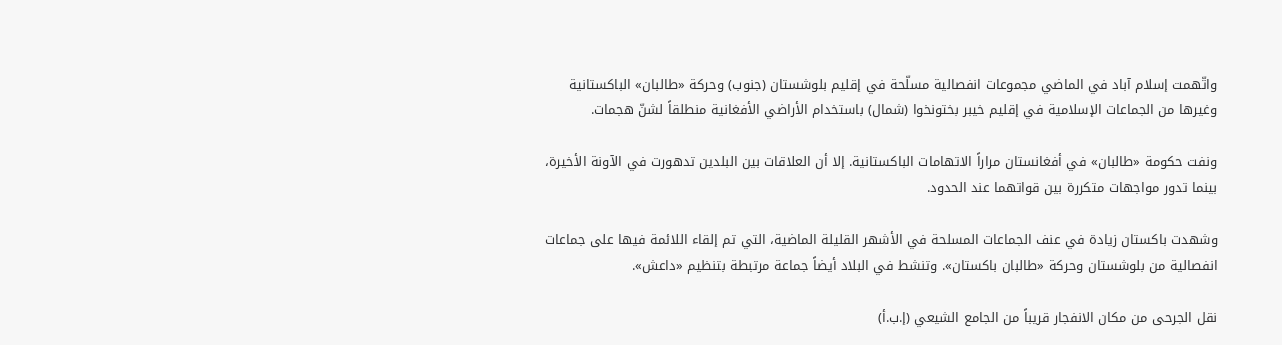واتّهمت إسلام آباد في الماضي مجموعات انفصالية مسلّحة في إقليم بلوشستان (جنوب) وحركة «طالبان» الباكستانية وغيرها من الجماعات الإسلامية في إقليم خيبر بختونخوا (شمال) باستخدام الأراضي الأفغانية منطلقاً لشنّ هجمات.

ونفت حكومة «طالبان» في أفغانستان مراراً الاتهامات الباكستانية. إلا أن العلاقات بين البلدين تدهورت في الآونة الأخيرة، بينما تدور مواجهات متكررة بين قواتهما عند الحدود.

وشهدت باكستان زيادة في عنف الجماعات المسلحة في الأشهر القليلة الماضية، التي تم إلقاء اللائمة فيها على جماعات انفصالية من بلوشستان وحركة «طالبان باكستان». وتنشط في البلاد أيضاً جماعة مرتبطة بتنظيم «داعش».

نقل الجرحى من مكان الانفجار قريباً من الجامع الشيعي (إ.ب.أ)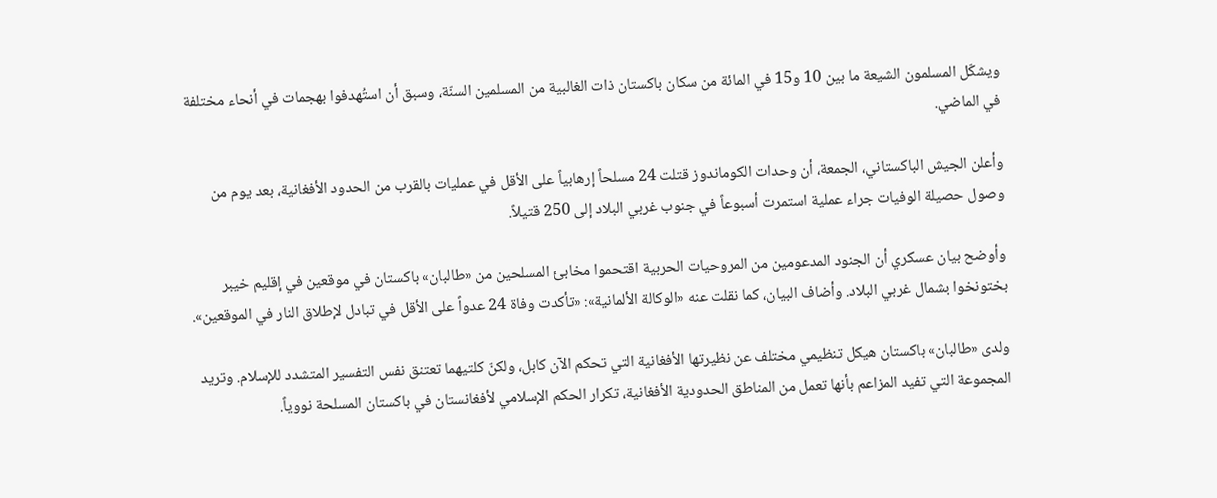ويشكّل المسلمون الشيعة ما بين 10 و15 في المائة من سكان باكستان ذات الغالبية من المسلمين السنّة، وسبق أن استُهدفوا بهجمات في أنحاء مختلفة في الماضي.

وأعلن الجيش الباكستاني، الجمعة، أن وحدات الكوماندوز قتلت 24 مسلحاً إرهابياً على الأقل في عمليات بالقرب من الحدود الأفغانية، بعد يوم من وصول حصيلة الوفيات جراء عملية استمرت أسبوعاً في جنوب غربي البلاد إلى 250 قتيلاً.

وأوضح بيان عسكري أن الجنود المدعومين من المروحيات الحربية اقتحموا مخابئ المسلحين من «طالبان» باكستان في موقعين في إقليم خيبر بختونخوا بشمال غربي البلاد. وأضاف البيان، كما نقلت عنه «الوكالة الألمانية»: «تأكدت وفاة 24 عدواً على الأقل في تبادل لإطلاق النار في الموقعين».

ولدى «طالبان» باكستان هيكل تنظيمي مختلف عن نظيرتها الأفغانية التي تحكم الآن كابل، ولكنّ كلتيهما تعتنق نفس التفسير المتشدد للإسلام. وتريد المجموعة التي تفيد المزاعم بأنها تعمل من المناطق الحدودية الأفغانية، تكرار الحكم الإسلامي لأفغانستان في باكستان المسلحة نووياً.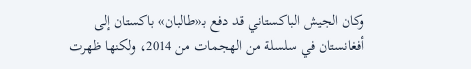وكان الجيش الباكستاني قد دفع بـ«طالبان» باكستان إلى أفغانستان في سلسلة من الهجمات من 2014، ولكنها ظهرت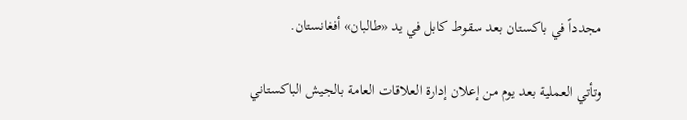مجدداً في باكستان بعد سقوط كابل في يد «طالبان» أفغانستان.

وتأتي العملية بعد يوم من إعلان إدارة العلاقات العامة بالجيش الباكستاني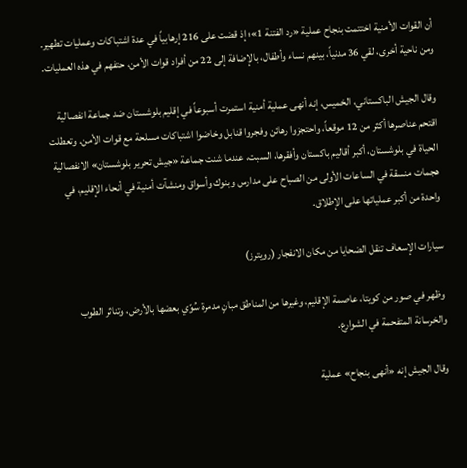أن القوات الأمنية اختتمت بنجاح عملية «رد الفتنة 1»؛ إذ قضت على 216 إرهابياً في عدة اشتباكات وعمليات تطهير. ومن ناحية أخرى، لقي 36 مدنياً، بينهم نساء وأطفال، بالإضافة إلى 22 من أفراد قوات الأمن، حتفهم في هذه العمليات.

وقال الجيش الباكستاني، الخميس، إنه أنهى عملية أمنية استمرت أسبوعاً في إقليم بلوشستان ضد جماعة انفصالية اقتحم عناصرها أكثر من 12 موقعاً، واحتجزوا رهائن وفجروا قنابل وخاضوا اشتباكات مسلحة مع قوات الأمن. وتعطلت الحياة في بلوشستان، أكبر أقاليم باكستان وأفقرها، السبت، عندما شنت جماعة «جيش تحرير بلوشستان» الانفصالية هجمات منسقة في الساعات الأولى من الصباح على مدارس وبنوك وأسواق ومنشآت أمنية في أنحاء الإقليم، في واحدة من أكبر عملياتها على الإطلاق.

سيارات الإسعاف تنقل الضحايا من مكان الانفجار (رويترز)

وظهر في صور من كويتا، عاصمة الإقليم، وغيرها من المناطق مبانٍ مدمرة سُوّي بعضها بالأرض، وتناثر الطوب والخرسانة المتفحمة في الشوارع.

وقال الجيش إنه «أنهى بنجاح» عملية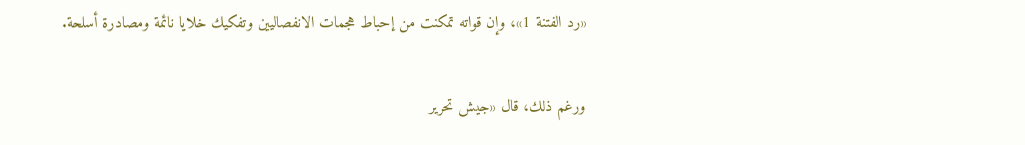«رد الفتنة 1»، وإن قواته تمكنت من إحباط هجمات الانفصاليين وتفكيك خلايا نائمة ومصادرة أسلحة.

ورغم ذلك، قال «جيش تحرير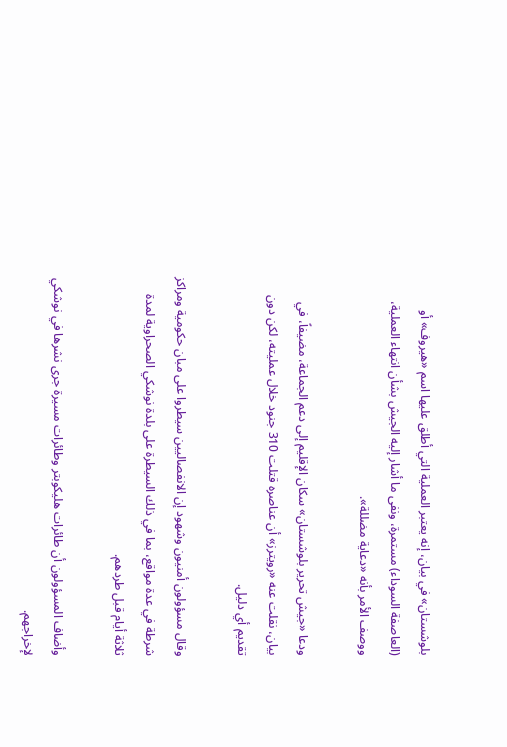بلوشستان» في بيان، إنه يعتبر العملية التي أطلق عليها اسم «هيروف» أو (العاصفة السوداء) مستمرة، ونفى ما أشار إليه الجيش بشأن انتهاء العملية، ووصف الأمر بأنه «دعاية مضللة».

ودعا «جيش تحرير بلوشستان» سكان الإقليم إلى دعم الجماعة، مضيفاً، في بيان، نقلت عنه «رويترز» أن عناصره قتلت 310 جنود خلال عمليته، لكن دون تقديم أي دليل.

وقال مسؤولون أمنيون وشهود إن الانفصاليين سيطروا على مبان حكومية ومراكز شرطة في عدة مواقع، بما في ذلك السيطرة على بلدة نوشكي الصحراوية لمدة ثلاثة أيام قبل طردهم.

وأضاف المسؤولون أن طائرات هليكوبتر وطائرات مسيرة جرى نشرها في نوشكي لإخراجهم.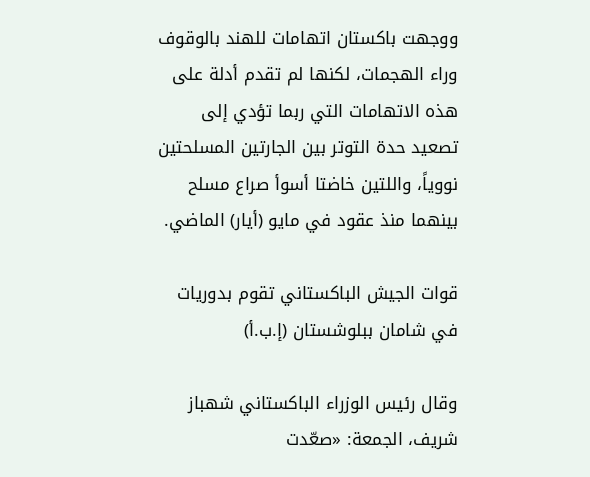ووجهت باكستان اتهامات للهند بالوقوف وراء الهجمات، لكنها لم تقدم أدلة على هذه الاتهامات التي ربما تؤدي إلى تصعيد حدة التوتر بين الجارتين المسلحتين نووياً، واللتين خاضتا أسوأ صراع مسلح بينهما منذ عقود في مايو (أيار) الماضي.

قوات الجيش الباكستاني تقوم بدوريات في شامان ببلوشستان (إ.ب.أ)

وقال رئيس الوزراء الباكستاني شهباز شريف، الجمعة: «صعّدت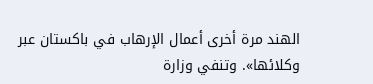الهند مرة أخرى أعمال الإرهاب في باكستان عبر وكلائها». وتنفي وزارة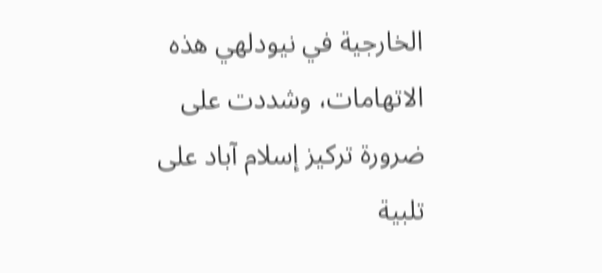الخارجية في نيودلهي هذه الاتهامات، وشددت على ضرورة تركيز إسلام آباد على تلبية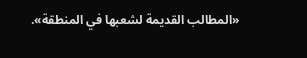«المطالب القديمة لشعبها في المنطقة».